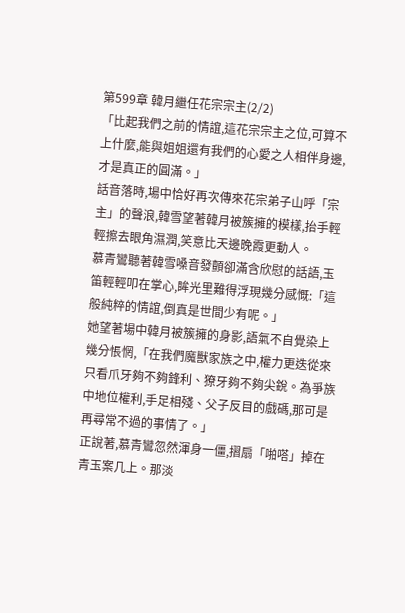第599章 韓月繼任花宗宗主(2/2)
「比起我們之前的情誼,這花宗宗主之位,可算不上什麼,能與姐姐還有我們的心愛之人相伴身邊,才是真正的圓滿。」
話音落時,場中恰好再次傳來花宗弟子山呼「宗主」的聲浪,韓雪望著韓月被簇擁的模樣,抬手輕輕擦去眼角濕潤,笑意比天邊晚霞更動人。
慕青鸞聽著韓雪嗓音發顫卻滿含欣慰的話語,玉笛輕輕叩在掌心,眸光里難得浮現幾分感慨:「這般純粹的情誼,倒真是世間少有呢。」
她望著場中韓月被簇擁的身影,語氣不自覺染上幾分悵惘,「在我們魔獸家族之中,權力更迭從來只看爪牙夠不夠鋒利、獠牙夠不夠尖銳。為爭族中地位權利,手足相殘、父子反目的戲碼,那可是再尋常不過的事情了。」
正說著,慕青鸞忽然渾身一僵,摺扇「啪嗒」掉在青玉案几上。那淡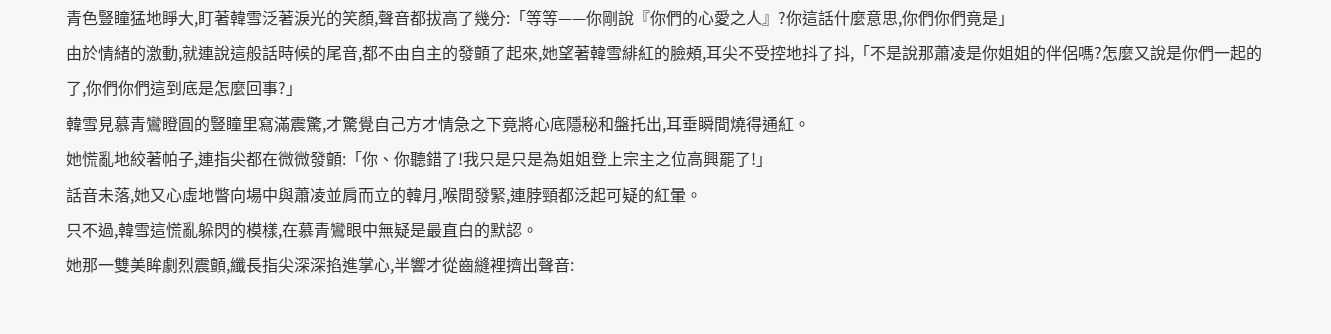青色豎瞳猛地睜大,盯著韓雪泛著淚光的笑顏,聲音都拔高了幾分:「等等——你剛說『你們的心愛之人』?你這話什麼意思,你們你們竟是」
由於情緒的激動,就連說這般話時候的尾音,都不由自主的發顫了起來,她望著韓雪緋紅的臉頰,耳尖不受控地抖了抖,「不是說那蕭凌是你姐姐的伴侶嗎?怎麼又說是你們一起的了,你們你們這到底是怎麼回事?」
韓雪見慕青鸞瞪圓的豎瞳里寫滿震驚,才驚覺自己方才情急之下竟將心底隱秘和盤托出,耳垂瞬間燒得通紅。
她慌亂地絞著帕子,連指尖都在微微發顫:「你、你聽錯了!我只是只是為姐姐登上宗主之位高興罷了!」
話音未落,她又心虛地瞥向場中與蕭凌並肩而立的韓月,喉間發緊,連脖頸都泛起可疑的紅暈。
只不過,韓雪這慌亂躲閃的模樣,在慕青鸞眼中無疑是最直白的默認。
她那一雙美眸劇烈震顫,纖長指尖深深掐進掌心,半響才從齒縫裡擠出聲音: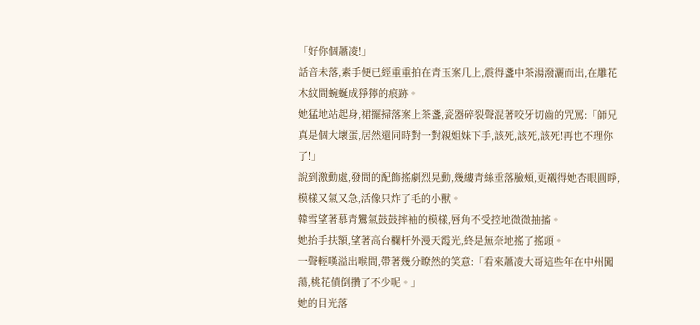「好你個蕭凌!」
話音未落,素手便已經重重拍在青玉案几上,震得盞中茶湯潑灑而出,在雕花木紋間蜿蜒成猙獰的痕跡。
她猛地站起身,裙擺掃落案上茶盞,瓷器碎裂聲混著咬牙切齒的咒罵:「師兄真是個大壞蛋,居然還同時對一對親姐妹下手,該死,該死,該死!再也不理你了!」
說到激動處,發間的配飾搖劇烈晃動,幾縷青絲垂落臉頰,更襯得她杏眼圓睜,模樣又氣又急,活像只炸了毛的小獸。
韓雪望著慕青鸞氣鼓鼓摔袖的模樣,唇角不受控地微微抽搐。
她抬手扶額,望著高台欄杆外漫天霞光,終是無奈地搖了搖頭。
一聲輕嘆溢出喉間,帶著幾分瞭然的笑意:「看來蕭凌大哥這些年在中州闖蕩,桃花債倒攢了不少呢。」
她的目光落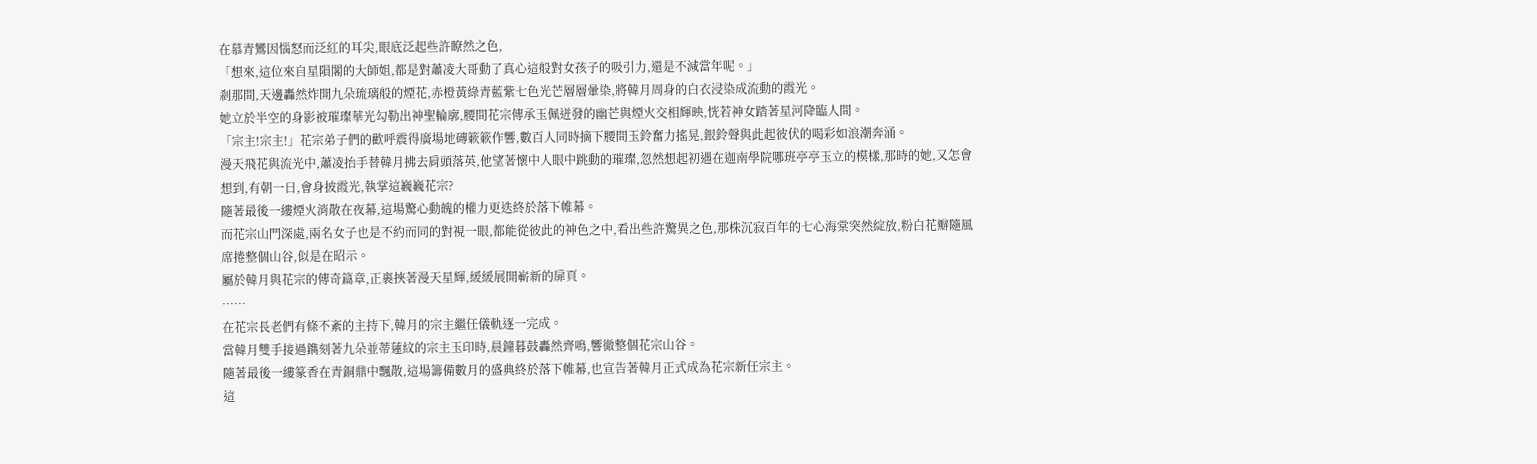在慕青鸞因惱怒而泛紅的耳尖,眼底泛起些許瞭然之色,
「想來,這位來自星隕閣的大師姐,都是對蕭凌大哥動了真心這般對女孩子的吸引力,還是不減當年呢。」
剎那間,天邊轟然炸開九朵琉璃般的煙花,赤橙黃綠青藍紫七色光芒層層暈染,將韓月周身的白衣浸染成流動的霞光。
她立於半空的身影被璀璨華光勾勒出神聖輪廓,腰間花宗傳承玉佩迸發的幽芒與煙火交相輝映,恍若神女踏著星河降臨人間。
「宗主!宗主!」花宗弟子們的歡呼震得廣場地磚簌簌作響,數百人同時摘下腰間玉鈴奮力搖晃,銀鈴聲與此起彼伏的喝彩如浪潮奔涌。
漫天飛花與流光中,蕭凌抬手替韓月拂去肩頭落英,他望著懷中人眼中跳動的璀璨,忽然想起初遇在迦南學院哪班亭亭玉立的模樣,那時的她,又怎會想到,有朝一日,會身披霞光,執掌這巍巍花宗?
隨著最後一縷煙火消散在夜幕,這場驚心動魄的權力更迭終於落下帷幕。
而花宗山門深處,兩名女子也是不約而同的對視一眼,都能從彼此的神色之中,看出些許驚異之色,那株沉寂百年的七心海棠突然綻放,粉白花瓣隨風席捲整個山谷,似是在昭示。
屬於韓月與花宗的傳奇篇章,正裹挾著漫天星輝,緩緩展開嶄新的扉頁。
……
在花宗長老們有條不紊的主持下,韓月的宗主繼任儀軌逐一完成。
當韓月雙手接過鐫刻著九朵並蒂蓮紋的宗主玉印時,晨鐘暮鼓轟然齊鳴,響徹整個花宗山谷。
隨著最後一縷篆香在青銅鼎中飄散,這場籌備數月的盛典終於落下帷幕,也宣告著韓月正式成為花宗新任宗主。
這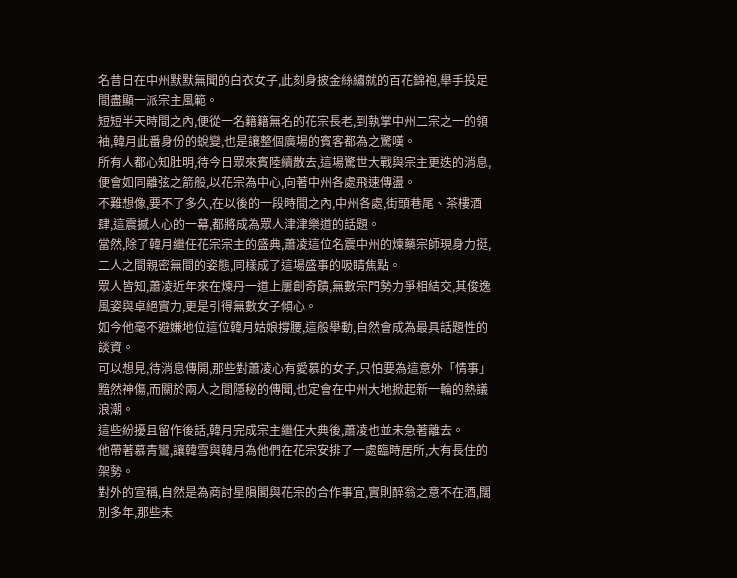名昔日在中州默默無聞的白衣女子,此刻身披金絲繡就的百花錦袍,舉手投足間盡顯一派宗主風範。
短短半天時間之內,便從一名籍籍無名的花宗長老,到執掌中州二宗之一的領袖,韓月此番身份的蛻變,也是讓整個廣場的賓客都為之驚嘆。
所有人都心知肚明,待今日眾來賓陸續散去,這場驚世大戰與宗主更迭的消息,便會如同離弦之箭般,以花宗為中心,向著中州各處飛速傳盪。
不難想像,要不了多久,在以後的一段時間之內,中州各處,街頭巷尾、茶樓酒肆,這震撼人心的一幕,都將成為眾人津津樂道的話題。
當然,除了韓月繼任花宗宗主的盛典,蕭凌這位名震中州的煉藥宗師現身力挺,二人之間親密無間的姿態,同樣成了這場盛事的吸睛焦點。
眾人皆知,蕭凌近年來在煉丹一道上屢創奇蹟,無數宗門勢力爭相結交,其俊逸風姿與卓絕實力,更是引得無數女子傾心。
如今他毫不避嫌地位這位韓月姑娘撐腰,這般舉動,自然會成為最具話題性的談資。
可以想見,待消息傳開,那些對蕭凌心有愛慕的女子,只怕要為這意外「情事」黯然神傷,而關於兩人之間隱秘的傳聞,也定會在中州大地掀起新一輪的熱議浪潮。
這些紛擾且留作後話,韓月完成宗主繼任大典後,蕭凌也並未急著離去。
他帶著慕青鸞,讓韓雪與韓月為他們在花宗安排了一處臨時居所,大有長住的架勢。
對外的宣稱,自然是為商討星隕閣與花宗的合作事宜,實則醉翁之意不在酒,闊別多年,那些未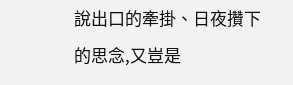說出口的牽掛、日夜攢下的思念,又豈是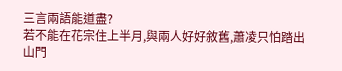三言兩語能道盡?
若不能在花宗住上半月,與兩人好好敘舊,蕭凌只怕踏出山門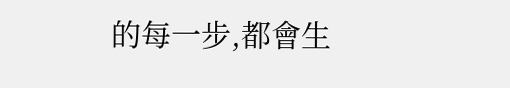的每一步,都會生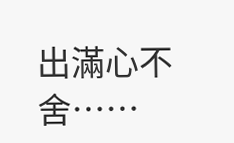出滿心不舍……